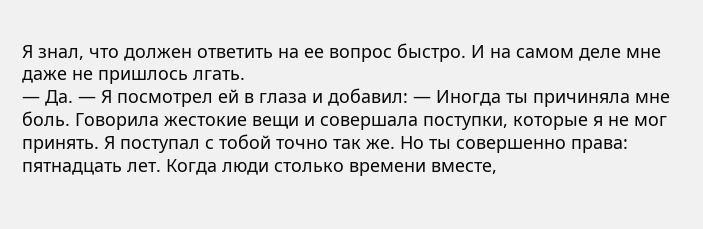Я знал, что должен ответить на ее вопрос быстро. И на самом деле мне даже не пришлось лгать.
— Да. — Я посмотрел ей в глаза и добавил: — Иногда ты причиняла мне боль. Говорила жестокие вещи и совершала поступки, которые я не мог принять. Я поступал с тобой точно так же. Но ты совершенно права: пятнадцать лет. Когда люди столько времени вместе,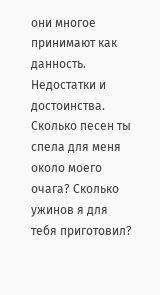они многое принимают как данность. Недостатки и достоинства. Сколько песен ты спела для меня около моего очага? Сколько ужинов я для тебя приготовил?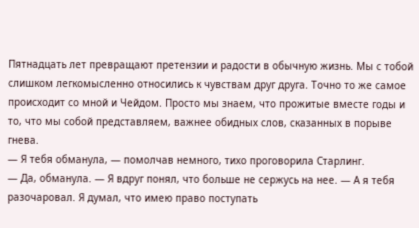Пятнадцать лет превращают претензии и радости в обычную жизнь. Мы с тобой слишком легкомысленно относились к чувствам друг друга. Точно то же самое происходит со мной и Чейдом. Просто мы знаем, что прожитые вместе годы и то, что мы собой представляем, важнее обидных слов, сказанных в порыве гнева.
— Я тебя обманула, — помолчав немного, тихо проговорила Старлинг.
— Да, обманула. — Я вдруг понял, что больше не сержусь на нее. — А я тебя разочаровал. Я думал, что имею право поступать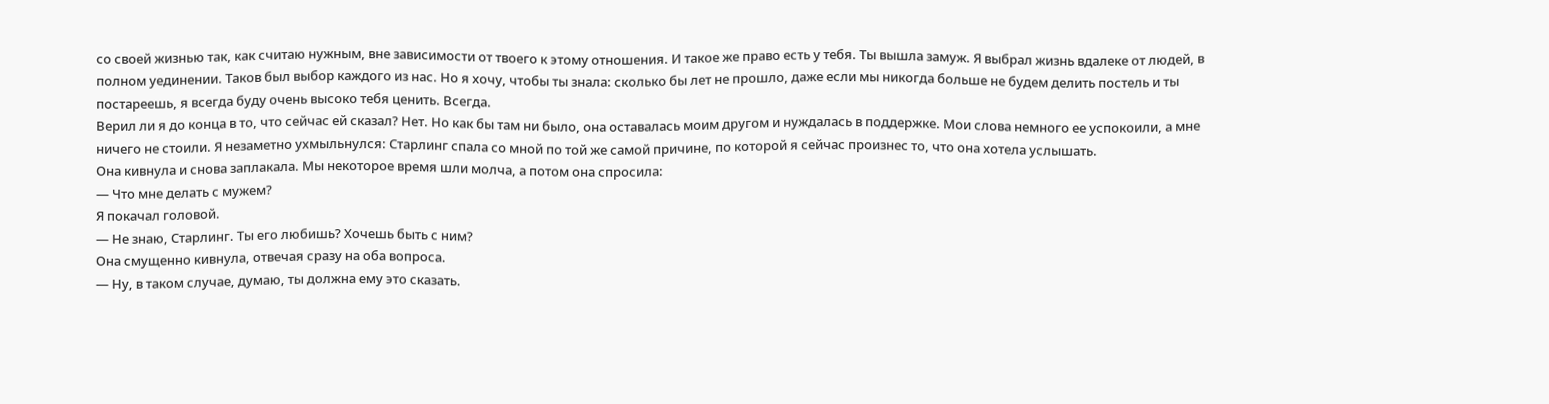со своей жизнью так, как считаю нужным, вне зависимости от твоего к этому отношения. И такое же право есть у тебя. Ты вышла замуж. Я выбрал жизнь вдалеке от людей, в полном уединении. Таков был выбор каждого из нас. Но я хочу, чтобы ты знала: сколько бы лет не прошло, даже если мы никогда больше не будем делить постель и ты постареешь, я всегда буду очень высоко тебя ценить. Всегда.
Верил ли я до конца в то, что сейчас ей сказал? Нет. Но как бы там ни было, она оставалась моим другом и нуждалась в поддержке. Мои слова немного ее успокоили, а мне ничего не стоили. Я незаметно ухмыльнулся: Старлинг спала со мной по той же самой причине, по которой я сейчас произнес то, что она хотела услышать.
Она кивнула и снова заплакала. Мы некоторое время шли молча, а потом она спросила:
— Что мне делать с мужем?
Я покачал головой.
— Не знаю, Старлинг. Ты его любишь? Хочешь быть с ним?
Она смущенно кивнула, отвечая сразу на оба вопроса.
— Ну, в таком случае, думаю, ты должна ему это сказать.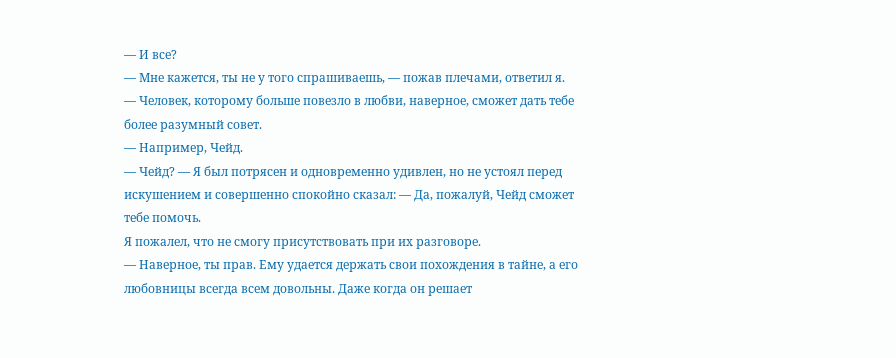— И все?
— Мне кажется, ты не у того спрашиваешь, — пожав плечами, ответил я. — Человек, которому больше повезло в любви, наверное, сможет дать тебе более разумный совет.
— Например, Чейд.
— Чейд? — Я был потрясен и одновременно удивлен, но не устоял перед искушением и совершенно спокойно сказал: — Да, пожалуй, Чейд сможет тебе помочь.
Я пожалел, что не смогу присутствовать при их разговоре.
— Наверное, ты прав. Ему удается держать свои похождения в тайне, а его любовницы всегда всем довольны. Даже когда он решает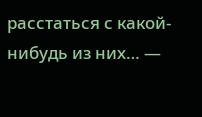расстаться с какой-нибудь из них… —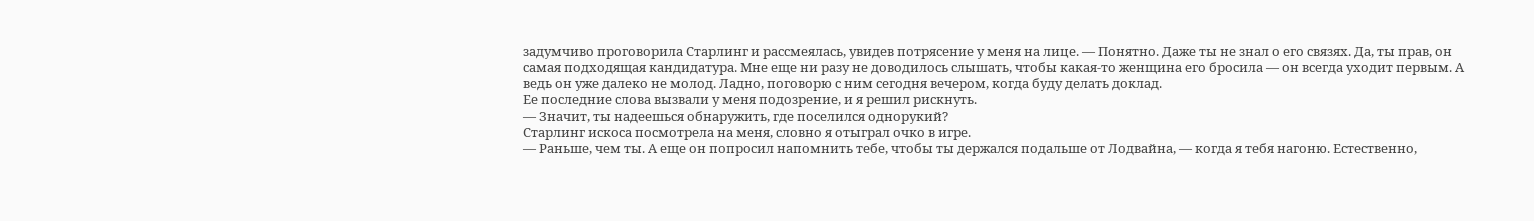задумчиво проговорила Старлинг и рассмеялась, увидев потрясение у меня на лице. — Понятно. Даже ты не знал о его связях. Да, ты прав, он самая подходящая кандидатура. Мне еще ни разу не доводилось слышать, чтобы какая-то женщина его бросила — он всегда уходит первым. А ведь он уже далеко не молод. Ладно, поговорю с ним сегодня вечером, когда буду делать доклад.
Ее последние слова вызвали у меня подозрение, и я решил рискнуть.
— Значит, ты надеешься обнаружить, где поселился однорукий?
Старлинг искоса посмотрела на меня, словно я отыграл очко в игре.
— Раньше, чем ты. А еще он попросил напомнить тебе, чтобы ты держался подальше от Лодвайна, — когда я тебя нагоню. Естественно,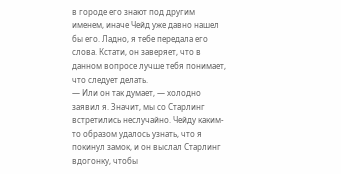в городе его знают под другим именем, иначе Чейд уже давно нашел бы его. Ладно, я тебе передала его слова. Кстати, он заверяет, что в данном вопросе лучше тебя понимает, что следует делать.
— Или он так думает, — холодно заявил я. Значит, мы со Старлинг встретились неслучайно. Чейду каким-то образом удалось узнать, что я покинул замок, и он выслал Старлинг вдогонку, чтобы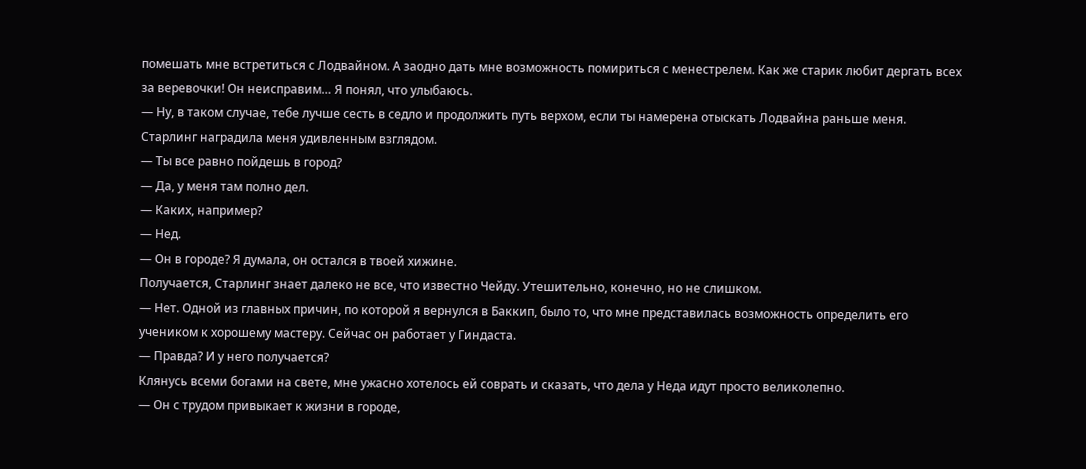помешать мне встретиться с Лодвайном. А заодно дать мне возможность помириться с менестрелем. Как же старик любит дергать всех за веревочки! Он неисправим… Я понял, что улыбаюсь.
— Ну, в таком случае, тебе лучше сесть в седло и продолжить путь верхом, если ты намерена отыскать Лодвайна раньше меня.
Старлинг наградила меня удивленным взглядом.
— Ты все равно пойдешь в город?
— Да, у меня там полно дел.
— Каких, например?
— Нед.
— Он в городе? Я думала, он остался в твоей хижине.
Получается, Старлинг знает далеко не все, что известно Чейду. Утешительно, конечно, но не слишком.
— Нет. Одной из главных причин, по которой я вернулся в Баккип, было то, что мне представилась возможность определить его учеником к хорошему мастеру. Сейчас он работает у Гиндаста.
— Правда? И у него получается?
Клянусь всеми богами на свете, мне ужасно хотелось ей соврать и сказать, что дела у Неда идут просто великолепно.
— Он с трудом привыкает к жизни в городе,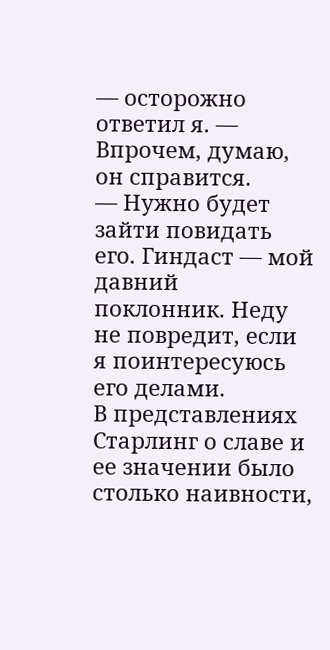— осторожно ответил я. — Впрочем, думаю, он справится.
— Нужно будет зайти повидать его. Гиндаст — мой давний поклонник. Неду не повредит, если я поинтересуюсь его делами.
В представлениях Старлинг о славе и ее значении было столько наивности,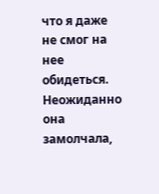что я даже не смог на нее обидеться. Неожиданно она замолчала,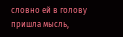словно ей в голову пришла мысль,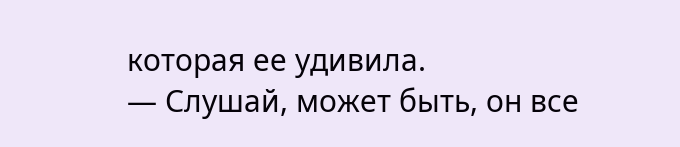которая ее удивила.
— Слушай, может быть, он все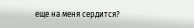еще на меня сердится?